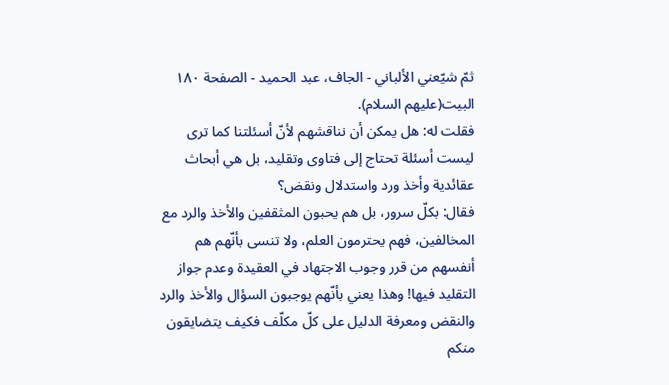ثمّ شيّعني الألباني - الجاف، عبد الحميد - الصفحة ١٨٠
البيت(عليهم السلام).
فقلت له: هل يمكن أن نناقشهم لأنّ أسئلتنا كما ترى ليست أسئلة تحتاج إلى فتاوى وتقليد، بل هي أبحاث عقائدية وأخذ ورد واستدلال ونقض؟
فقال: بكلّ سرور، بل هم يحبون المثقفين والأخذ والرد مع المخالفين، فهم يحترمون العلم، ولا تنسى بأنّهم هم أنفسهم من قرر وجوب الاجتهاد في العقيدة وعدم جواز التقليد فيها! وهذا يعني بأنّهم يوجبون السؤال والأخذ والرد والنقض ومعرفة الدليل على كلّ مكلّف فكيف يتضايقون منكم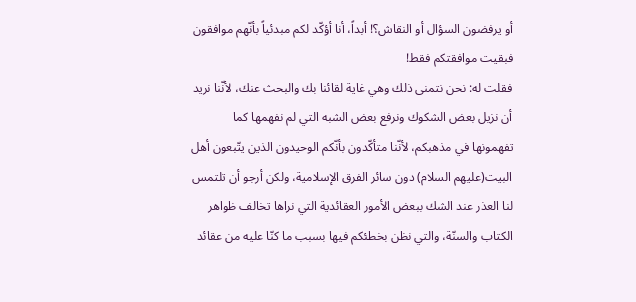أو يرفضون السؤال أو النقاش؟! أبداً، أنا أؤكّد لكم مبدئياً بأنّهم موافقون فبقيت موافقتكم فقط!
فقلت له: نحن نتمنى ذلك وهي غاية لقائنا بك والبحث عنك، لأنّنا نريد أن نزيل بعض الشكوك ونرفع بعض الشبه التي لم نفهمها كما تفهمونها في مذهبكم، لأنّنا متأكّدون بأنّكم الوحيدون الذين يتّبعون أهل البيت(عليهم السلام) دون سائر الفرق الإسلامية، ولكن أرجو أن تلتمس لنا العذر عند الشك ببعض الأمور العقائدية التي نراها تخالف ظواهر الكتاب والسنّة، والتي نظن بخطئكم فيها بسبب ما كنّا عليه من عقائد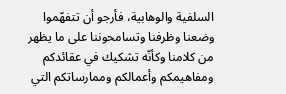السلفية والوهابية، فأرجو أن تتفهّموا وضعنا وظرفنا وتسامحوننا على ما يظهر من كلامنا وكأنّه تشكيك في عقائدكم ومفاهيمكم وأعمالكم وممارساتكم التي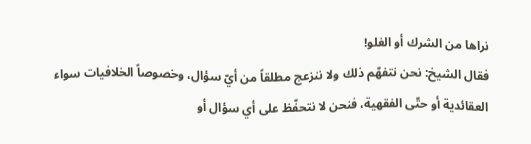نراها من الشرك أو الغلو!
فقال الشيخ: نحن نتفهّم ذلك ولا ننزعج مطلقاً من أيّ سؤال، وخصوصاً الخلافيات سواء العقائدية أو حتّى الفقهية، فنحن لا نتحفّظ على أي سؤال أو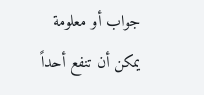جواب أو معلومة يمكن أن تنفع أحداً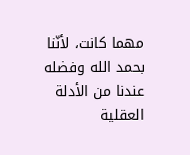مهما كانت، لأنّنا بحمد الله وفضله عندنا من الأدلة العقلية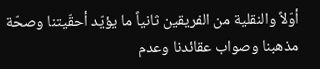أوّلاً والنقلية من الفريقين ثانياً ما يؤيّد أحقّيتنا وصحّة مذهبنا وصواب عقائدنا وعدم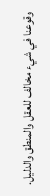وقوعنا في شيء مخالف للعقل والمنطق والدليل.